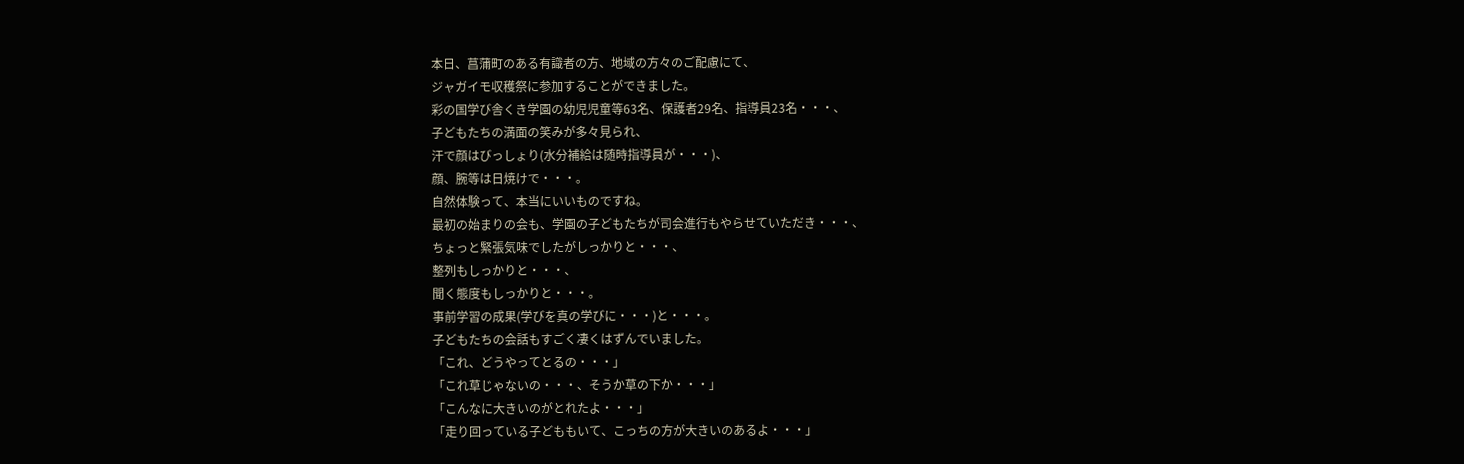本日、菖蒲町のある有識者の方、地域の方々のご配慮にて、
ジャガイモ収穫祭に参加することができました。
彩の国学び舎くき学園の幼児児童等63名、保護者29名、指導員23名・・・、
子どもたちの満面の笑みが多々見られ、
汗で顔はびっしょり(水分補給は随時指導員が・・・)、
顔、腕等は日焼けで・・・。
自然体験って、本当にいいものですね。
最初の始まりの会も、学園の子どもたちが司会進行もやらせていただき・・・、
ちょっと緊張気味でしたがしっかりと・・・、
整列もしっかりと・・・、
聞く態度もしっかりと・・・。
事前学習の成果(学びを真の学びに・・・)と・・・。
子どもたちの会話もすごく凄くはずんでいました。
「これ、どうやってとるの・・・」
「これ草じゃないの・・・、そうか草の下か・・・」
「こんなに大きいのがとれたよ・・・」
「走り回っている子どももいて、こっちの方が大きいのあるよ・・・」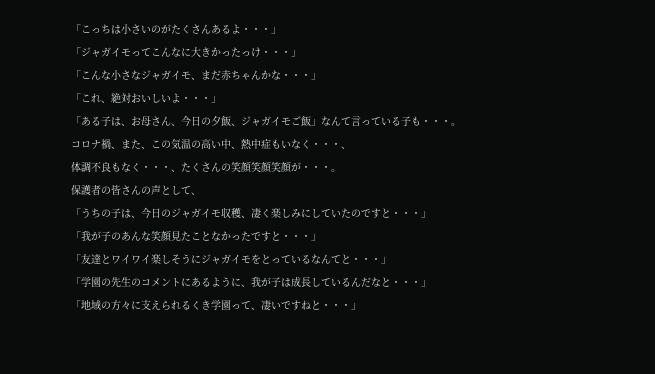「こっちは小さいのがたくさんあるよ・・・」
「ジャガイモってこんなに大きかったっけ・・・」
「こんな小さなジャガイモ、まだ赤ちゃんかな・・・」
「これ、絶対おいしいよ・・・」
「ある子は、お母さん、今日の夕飯、ジャガイモご飯」なんて言っている子も・・・。
コロナ禍、また、この気温の高い中、熱中症もいなく・・・、
体調不良もなく・・・、たくさんの笑顔笑顔笑顔が・・・。
保護者の皆さんの声として、
「うちの子は、今日のジャガイモ収穫、凄く楽しみにしていたのですと・・・」
「我が子のあんな笑顔見たことなかったですと・・・」
「友達とワイワイ楽しそうにジャガイモをとっているなんてと・・・」
「学園の先生のコメントにあるように、我が子は成長しているんだなと・・・」
「地域の方々に支えられるくき学園って、凄いですねと・・・」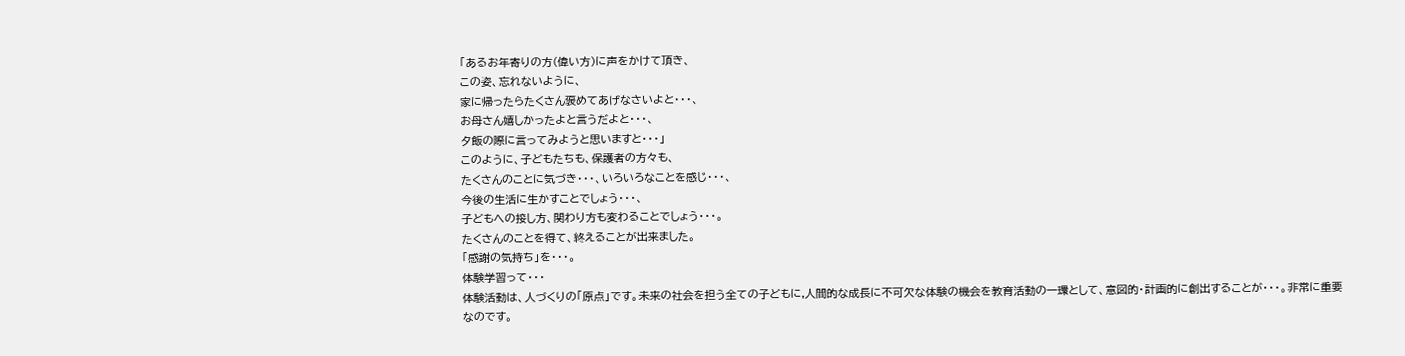「あるお年寄りの方(偉い方)に声をかけて頂き、
この姿、忘れないように、
家に帰ったらたくさん褒めてあげなさいよと・・・、
お母さん嬉しかったよと言うだよと・・・、
夕飯の際に言ってみようと思いますと・・・」
このように、子どもたちも、保護者の方々も、
たくさんのことに気づき・・・、いろいろなことを感じ・・・、
今後の生活に生かすことでしょう・・・、
子どもへの接し方、関わり方も変わることでしょう・・・。
たくさんのことを得て、終えることが出来ました。
「感謝の気持ち」を・・・。
体験学習って・・・
体験活動は、人づくりの「原点」です。未来の社会を担う全ての子どもに,人間的な成長に不可欠な体験の機会を教育活動の一環として、意図的・計画的に創出することが・・・。非常に重要なのです。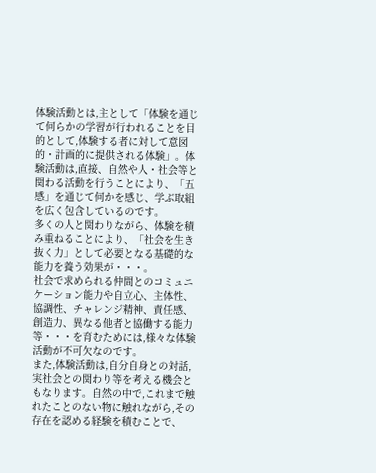体験活動とは,主として「体験を通じて何らかの学習が行われることを目的として,体験する者に対して意図的・計画的に提供される体験」。体験活動は,直接、自然や人・社会等と関わる活動を行うことにより、「五感」を通じて何かを感じ、学ぶ取組を広く包含しているのです。
多くの人と関わりながら、体験を積み重ねることにより、「社会を生き抜く力」として必要となる基礎的な能力を養う効果が・・・。
社会で求められる仲間とのコミュニケーション能力や自立心、主体性、協調性、チャレンジ精神、責任感、創造力、異なる他者と協働する能力等・・・を育むためには,様々な体験活動が不可欠なのです。
また,体験活動は,自分自身との対話,実社会との関わり等を考える機会ともなります。自然の中で,これまで触れたことのない物に触れながら,その存在を認める経験を積むことで、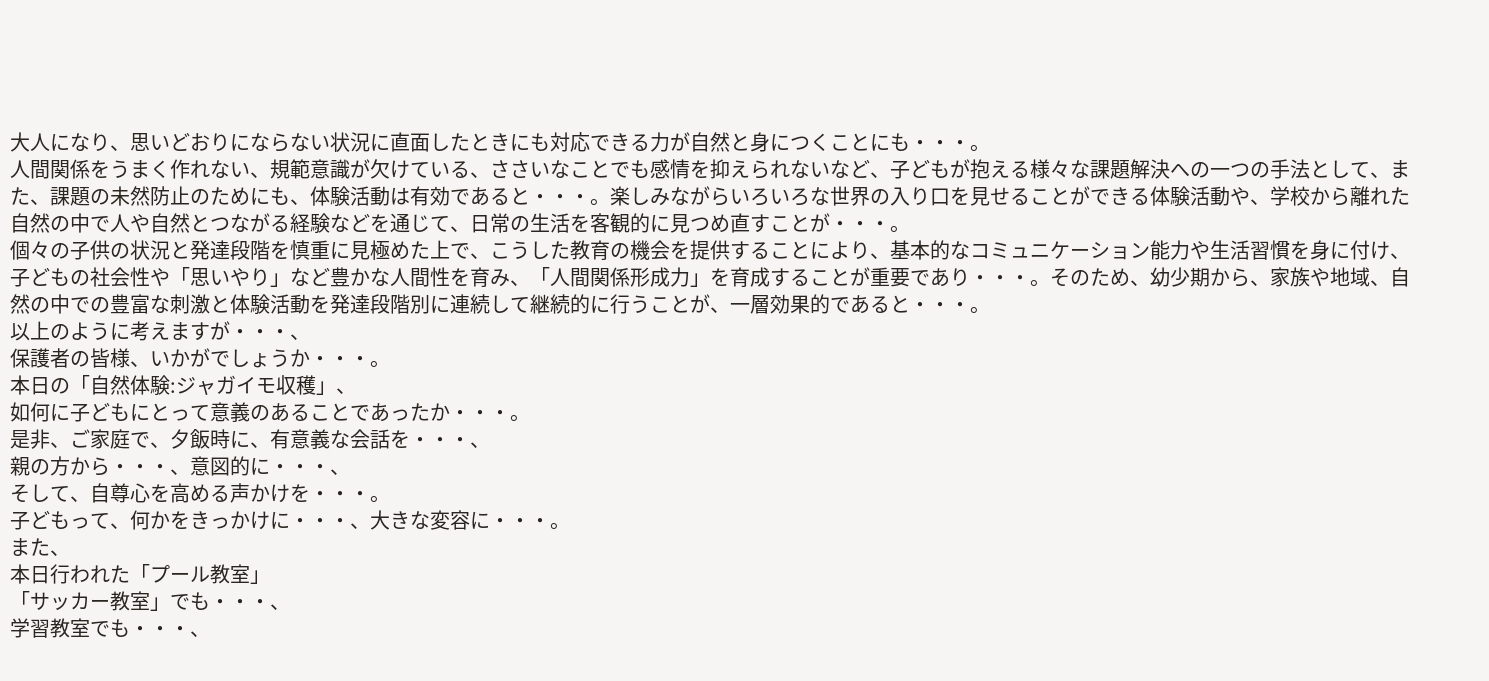大人になり、思いどおりにならない状況に直面したときにも対応できる力が自然と身につくことにも・・・。
人間関係をうまく作れない、規範意識が欠けている、ささいなことでも感情を抑えられないなど、子どもが抱える様々な課題解決への一つの手法として、また、課題の未然防止のためにも、体験活動は有効であると・・・。楽しみながらいろいろな世界の入り口を見せることができる体験活動や、学校から離れた自然の中で人や自然とつながる経験などを通じて、日常の生活を客観的に見つめ直すことが・・・。
個々の子供の状況と発達段階を慎重に見極めた上で、こうした教育の機会を提供することにより、基本的なコミュニケーション能力や生活習慣を身に付け、子どもの社会性や「思いやり」など豊かな人間性を育み、「人間関係形成力」を育成することが重要であり・・・。そのため、幼少期から、家族や地域、自然の中での豊富な刺激と体験活動を発達段階別に連続して継続的に行うことが、一層効果的であると・・・。
以上のように考えますが・・・、
保護者の皆様、いかがでしょうか・・・。
本日の「自然体験:ジャガイモ収穫」、
如何に子どもにとって意義のあることであったか・・・。
是非、ご家庭で、夕飯時に、有意義な会話を・・・、
親の方から・・・、意図的に・・・、
そして、自尊心を高める声かけを・・・。
子どもって、何かをきっかけに・・・、大きな変容に・・・。
また、
本日行われた「プール教室」
「サッカー教室」でも・・・、
学習教室でも・・・、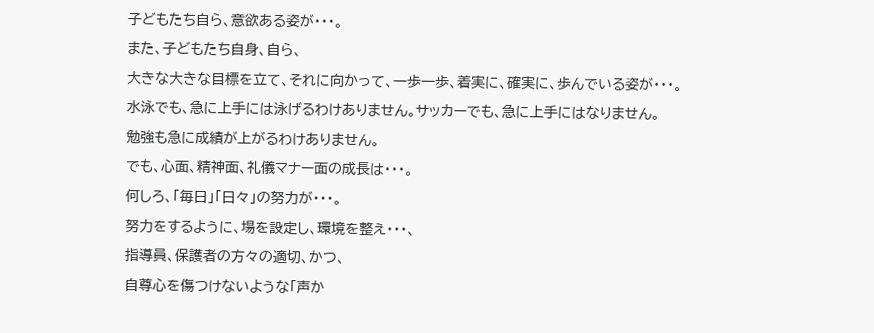子どもたち自ら、意欲ある姿が・・・。
また、子どもたち自身、自ら、
大きな大きな目標を立て、それに向かって、一歩一歩、着実に、確実に、歩んでいる姿が・・・。
水泳でも、急に上手には泳げるわけありません。サッカーでも、急に上手にはなりません。
勉強も急に成績が上がるわけありません。
でも、心面、精神面、礼儀マナー面の成長は・・・。
何しろ、「毎日」「日々」の努力が・・・。
努力をするように、場を設定し、環境を整え・・・、
指導員、保護者の方々の適切、かつ、
自尊心を傷つけないような「声か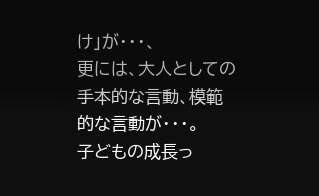け」が・・・、
更には、大人としての手本的な言動、模範的な言動が・・・。
子どもの成長っ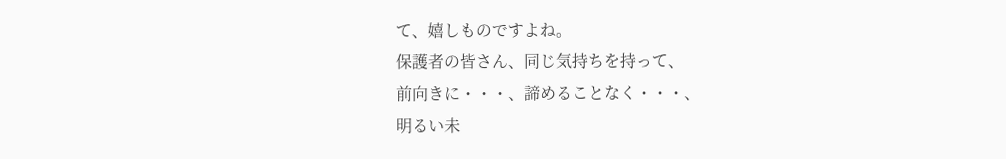て、嬉しものですよね。
保護者の皆さん、同じ気持ちを持って、
前向きに・・・、諦めることなく・・・、
明るい未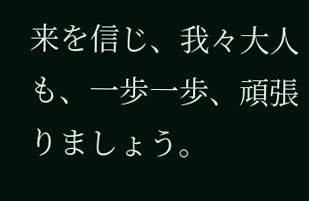来を信じ、我々大人も、一歩一歩、頑張りましょう。